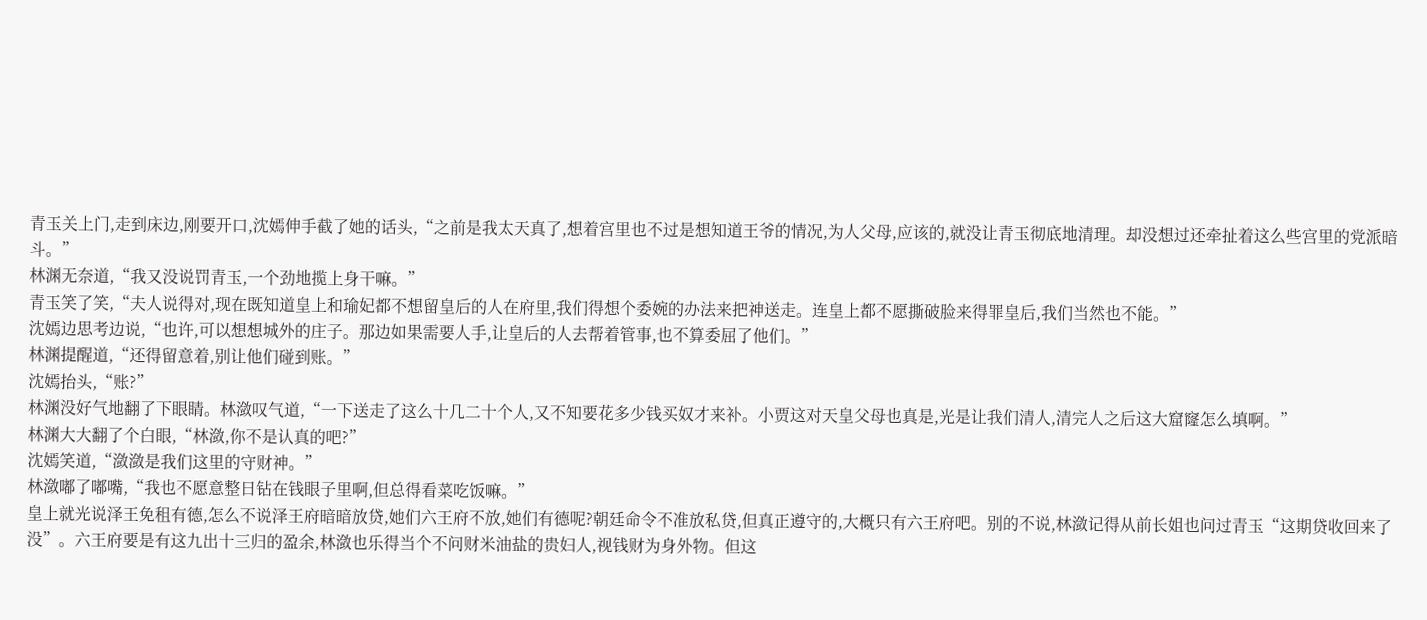青玉关上门,走到床边,刚要开口,沈嫣伸手截了她的话头,“之前是我太天真了,想着宫里也不过是想知道王爷的情况,为人父母,应该的,就没让青玉彻底地清理。却没想过还牵扯着这么些宫里的党派暗斗。”
林渊无奈道,“我又没说罚青玉,一个劲地揽上身干嘛。”
青玉笑了笑,“夫人说得对,现在既知道皇上和瑜妃都不想留皇后的人在府里,我们得想个委婉的办法来把神送走。连皇上都不愿撕破脸来得罪皇后,我们当然也不能。”
沈嫣边思考边说,“也许,可以想想城外的庄子。那边如果需要人手,让皇后的人去帮着管事,也不算委屈了他们。”
林渊提醒道,“还得留意着,别让他们碰到账。”
沈嫣抬头,“账?”
林渊没好气地翻了下眼睛。林潋叹气道,“一下送走了这么十几二十个人,又不知要花多少钱买奴才来补。小贾这对天皇父母也真是,光是让我们清人,清完人之后这大窟窿怎么填啊。”
林渊大大翻了个白眼,“林潋,你不是认真的吧?”
沈嫣笑道,“潋潋是我们这里的守财神。”
林潋嘟了嘟嘴,“我也不愿意整日钻在钱眼子里啊,但总得看菜吃饭嘛。”
皇上就光说泽王免租有德,怎么不说泽王府暗暗放贷,她们六王府不放,她们有德呢?朝廷命令不准放私贷,但真正遵守的,大概只有六王府吧。别的不说,林潋记得从前长姐也问过青玉“这期贷收回来了没”。六王府要是有这九出十三归的盈余,林潋也乐得当个不问财米油盐的贵妇人,视钱财为身外物。但这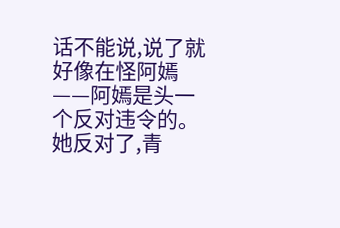话不能说,说了就好像在怪阿嫣——阿嫣是头一个反对违令的。她反对了,青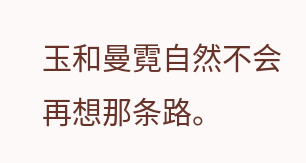玉和曼霓自然不会再想那条路。